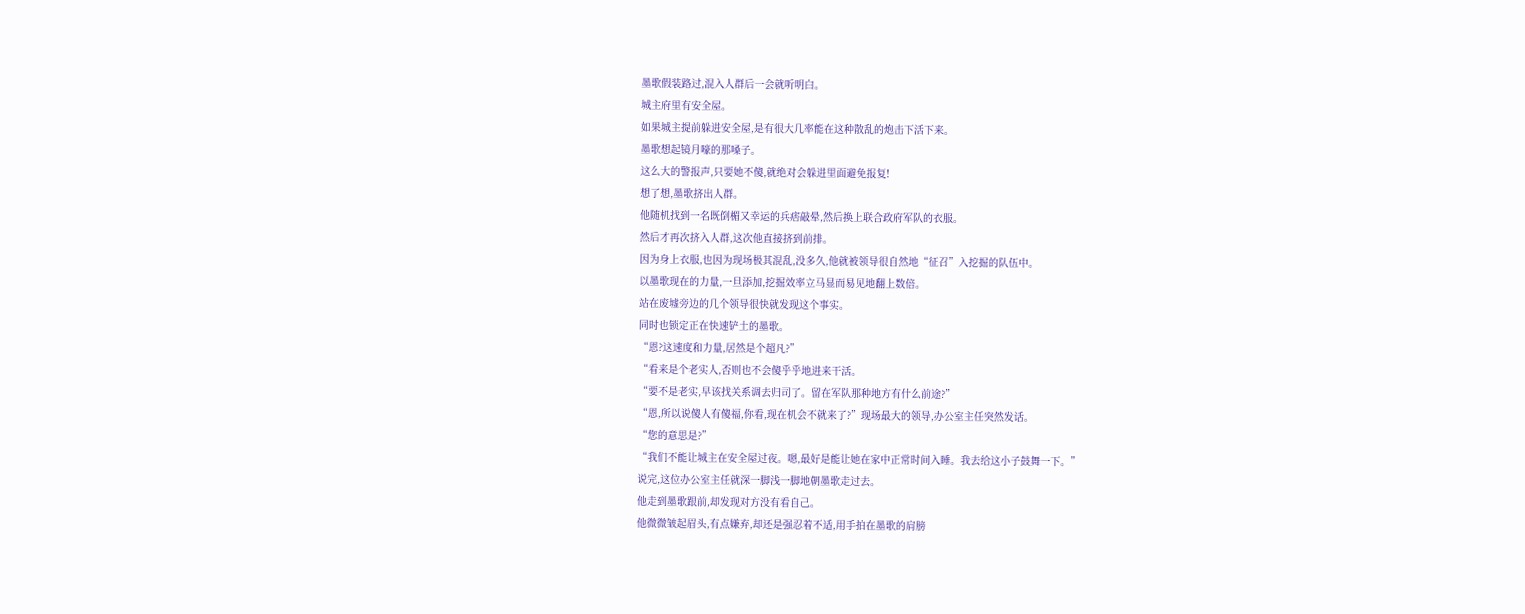墨歌假装路过,混入人群后一会就听明白。
城主府里有安全屋。
如果城主提前躲进安全屋,是有很大几率能在这种散乱的炮击下活下来。
墨歌想起镜月嚎的那嗓子。
这么大的警报声,只要她不傻,就绝对会躲进里面避免报复!
想了想,墨歌挤出人群。
他随机找到一名既倒楣又幸运的兵痞敲晕,然后换上联合政府军队的衣服。
然后才再次挤入人群,这次他直接挤到前排。
因为身上衣服,也因为现场极其混乱,没多久,他就被领导很自然地“征召”入挖掘的队伍中。
以墨歌现在的力量,一旦添加,挖掘效率立马显而易见地翻上数倍。
站在废墟旁边的几个领导很快就发现这个事实。
同时也锁定正在快速铲土的墨歌。
“恩?这速度和力量,居然是个超凡?”
“看来是个老实人,否则也不会傻乎乎地进来干活。
“要不是老实,早该找关系调去归司了。留在军队那种地方有什么前途?”
“恩,所以说傻人有傻福,你看,现在机会不就来了?”现场最大的领导,办公室主任突然发话。
“您的意思是?”
“我们不能让城主在安全屋过夜。嗯,最好是能让她在家中正常时间入睡。我去给这小子鼓舞一下。”
说完,这位办公室主任就深一脚浅一脚地朝墨歌走过去。
他走到墨歌跟前,却发现对方没有看自己。
他微微皱起眉头,有点嫌弃,却还是强忍着不适,用手拍在墨歌的肩膀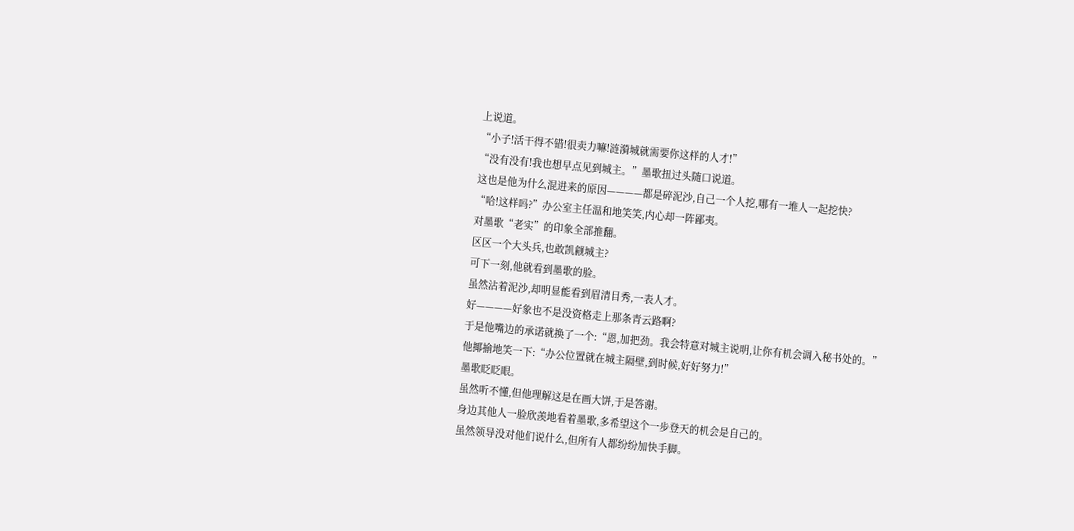上说道。
“小子!活干得不错!很卖力嘛!涟漪城就需要你这样的人才!”
“没有没有!我也想早点见到城主。”墨歌扭过头随口说道。
这也是他为什么混进来的原因————都是碎泥沙,自己一个人挖,哪有一堆人一起挖快?
“哈!这样吗?”办公室主任温和地笑笑,内心却一阵鄙夷。
对墨歌“老实”的印象全部推翻。
区区一个大头兵,也敢凯觎城主?
可下一刻,他就看到墨歌的脸。
虽然沾着泥沙,却明显能看到眉清目秀,一表人才。
好————好象也不是没资格走上那条青云路啊?
于是他嘴边的承诺就换了一个:“恩,加把劲。我会特意对城主说明,让你有机会调入秘书处的。”
他揶揄地笑一下:“办公位置就在城主隔壁,到时候,好好努力!”
墨歌眨眨眼。
虽然听不懂,但他理解这是在画大饼,于是答谢。
身边其他人一脸欣羡地看着墨歌,多希望这个一步登天的机会是自己的。
虽然领导没对他们说什么,但所有人都纷纷加快手脚。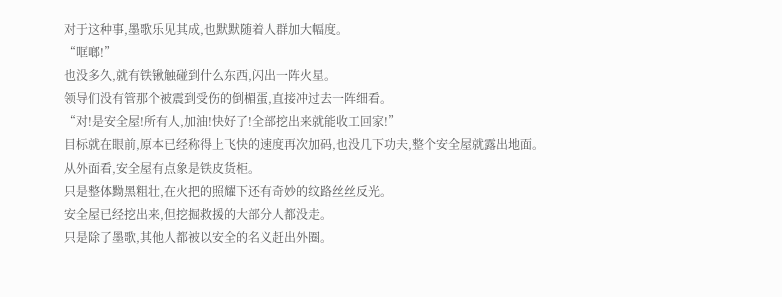对于这种事,墨歌乐见其成,也默默随着人群加大幅度。
“哐啷!”
也没多久,就有铁锹触碰到什么东西,闪出一阵火星。
领导们没有管那个被震到受伤的倒楣蛋,直接冲过去一阵细看。
“对!是安全屋!所有人,加油!快好了!全部挖出来就能收工回家!”
目标就在眼前,原本已经称得上飞快的速度再次加码,也没几下功夫,整个安全屋就露出地面。
从外面看,安全屋有点象是铁皮货柜。
只是整体黝黑粗壮,在火把的照耀下还有奇妙的纹路丝丝反光。
安全屋已经挖出来,但挖掘救援的大部分人都没走。
只是除了墨歌,其他人都被以安全的名义赶出外圈。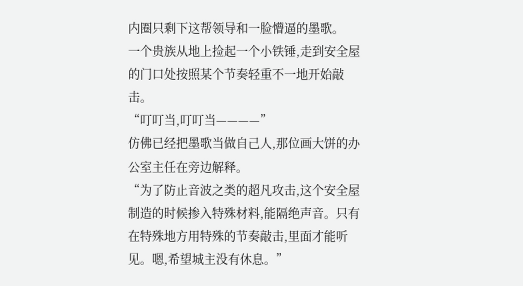内圈只剩下这帮领导和一脸懵逼的墨歌。
一个贵族从地上捡起一个小铁锤,走到安全屋的门口处按照某个节奏轻重不一地开始敲击。
“叮叮当,叮叮当————”
仿佛已经把墨歌当做自己人,那位画大饼的办公室主任在旁边解释。
“为了防止音波之类的超凡攻击,这个安全屋制造的时候掺入特殊材料,能隔绝声音。只有在特殊地方用特殊的节奏敲击,里面才能听见。嗯,希望城主没有休息。”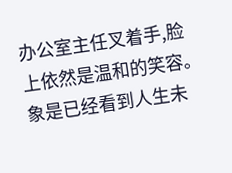办公室主任叉着手,脸上依然是温和的笑容。
象是已经看到人生未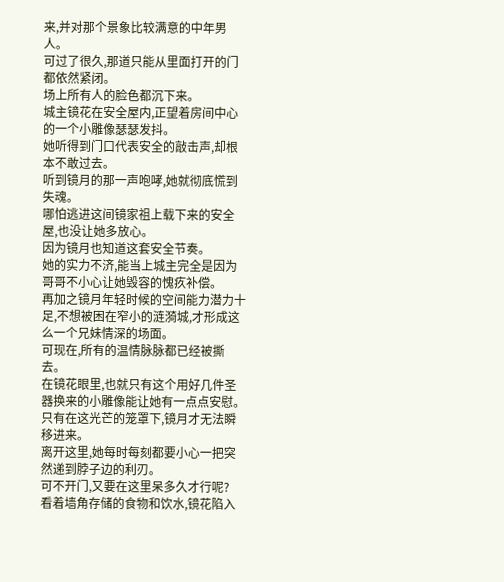来,并对那个景象比较满意的中年男人。
可过了很久,那道只能从里面打开的门都依然紧闭。
场上所有人的脸色都沉下来。
城主镜花在安全屋内,正望着房间中心的一个小雕像瑟瑟发抖。
她听得到门口代表安全的敲击声,却根本不敢过去。
听到镜月的那一声咆哮,她就彻底慌到失魂。
哪怕逃进这间镜家祖上载下来的安全屋,也没让她多放心。
因为镜月也知道这套安全节奏。
她的实力不济,能当上城主完全是因为哥哥不小心让她毁容的愧疚补偿。
再加之镜月年轻时候的空间能力潜力十足,不想被困在窄小的涟漪城,才形成这么一个兄妹情深的场面。
可现在,所有的温情脉脉都已经被撕去。
在镜花眼里,也就只有这个用好几件圣器换来的小雕像能让她有一点点安慰。
只有在这光芒的笼罩下,镜月才无法瞬移进来。
离开这里,她每时每刻都要小心一把突然递到脖子边的利刃。
可不开门,又要在这里呆多久才行呢?
看着墙角存储的食物和饮水,镜花陷入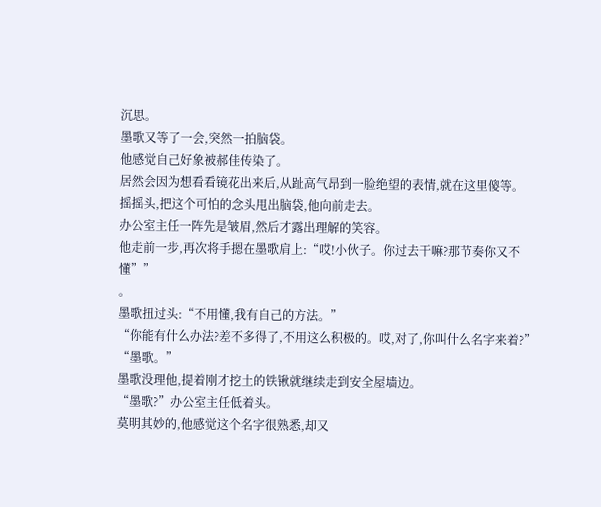沉思。
墨歌又等了一会,突然一拍脑袋。
他感觉自己好象被郝佳传染了。
居然会因为想看看镜花出来后,从趾高气昂到一脸绝望的表情,就在这里傻等。
摇摇头,把这个可怕的念头甩出脑袋,他向前走去。
办公室主任一阵先是皱眉,然后才露出理解的笑容。
他走前一步,再次将手摁在墨歌肩上:“哎!小伙子。你过去干嘛?那节奏你又不懂””
。
墨歌扭过头:“不用懂,我有自己的方法。”
“你能有什么办法?差不多得了,不用这么积极的。哎,对了,你叫什么名字来着?”
“墨歌。”
墨歌没理他,提着刚才挖土的铁锹就继续走到安全屋墙边。
“墨歌?”办公室主任低着头。
莫明其妙的,他感觉这个名字很熟悉,却又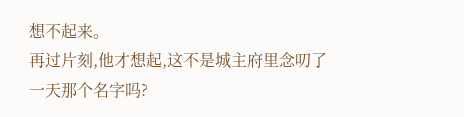想不起来。
再过片刻,他才想起,这不是城主府里念叨了一天那个名字吗?